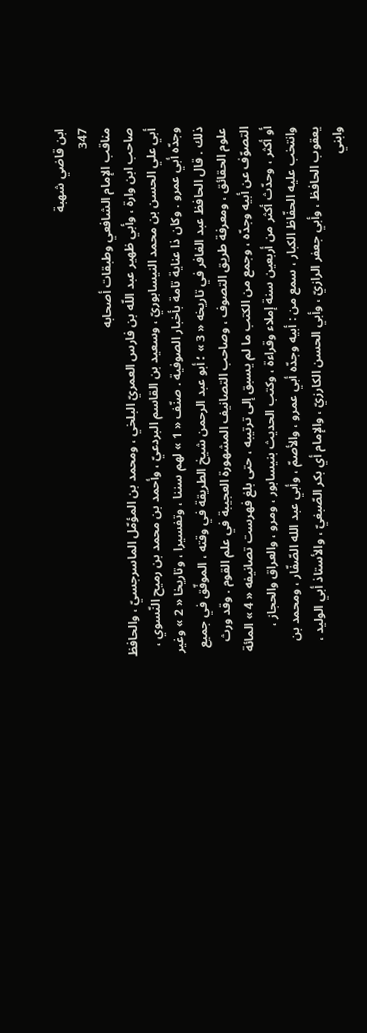ابن قاضي شهبة
347
مناقب الإمام الشافعي وطبقات أصحابه
صاحب ابن وارة ، وأبي ظهير عبد اللّه بن فارس العمريّ البلخي ، ومحمد بن المؤمّل الماسرجسيّ ، والحافظ أبي علي الحسن بن محمد النيسابوريّ ، وسعيد بن القاسم البردعيّ ، وأحمد بن محمد بن رميح النّسوي ، وجدّه أبي عمرو . وكان ذا عناية تامة بأخبار الصوفية . صنّف « 1 » لهم سننا ، وتفسيرا ، وتاريخا « 2 » وغير ذلك . قال الحافظ عبد الغافر في تاريخه « 3 » ؛ أبو عبد الرحمن شيخ الطريقة في وقته ، الموفّق في جميع علوم الحقائق ، ومعرفة طريق التصوف ، وصاحب التصانيف المشهورة العجيبة في علم القوم . وقد ورث التصوّف عن أبيه وجدّه ، وجمع من الكتب ما لم يسبق إلى ترتيبه ، حتى بلغ فهرست تصانيفه « 4 » المائة أو أكثر ، وحدّث أكثر من أربعين سنة إملاء وقراءة ، وكتب الحديث بنيسابور ، ومرو ، والعراق والحجاز ، وانتخب عليه الحفّاظ الكبار ، سمع من : أبيه وجدّه أبي عمرو ، والأصمّ ، وأبي عبد الله الصّفّار ، ومحمد بن يعقوب الحافظ ، وأبي جعفر الرازيّ ، وأبي الحسن الكارزيّ ، والإمام أي بكر الصّبغيّ ، والأستاذ أبي الوليد ، وابني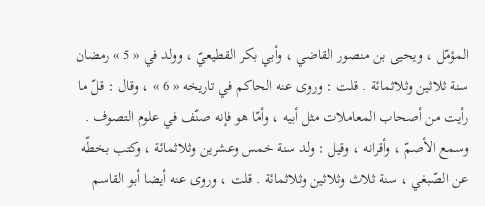المؤمّل ، ويحيى بن منصور القاضي ، وأبي بكر القطيعيّ ، وولد في « 5 » رمضان سنة ثلاثين وثلاثمائة . قلت : وروى عنه الحاكم في تاريخه « 6 » ، وقال : قلّ ما رأيت من أصحاب المعاملات مثل أبيه ، وأمّا هو فإنه صنّف في علوم التصوف . وسمع الأصمّ ، وأقرانه ، وقيل : ولد سنة خمس وعشرين وثلاثمائة ، وكتب بخطّه عن الصّبغي ، سنة ثلاث وثلاثين وثلاثمائة . قلت ، وروى عنه أيضا أبو القاسم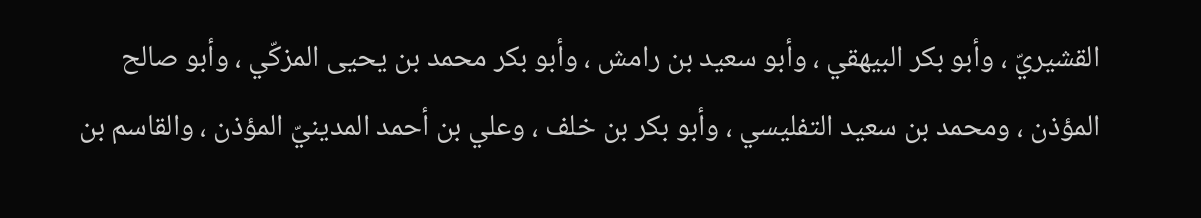القشيريّ ، وأبو بكر البيهقي ، وأبو سعيد بن رامش ، وأبو بكر محمد بن يحيى المزكّي ، وأبو صالح المؤذن ، ومحمد بن سعيد التفليسي ، وأبو بكر بن خلف ، وعلي بن أحمد المدينيّ المؤذن ، والقاسم بن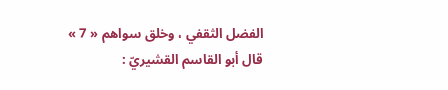الفضل الثقفي ، وخلق سواهم « 7 » قال أبو القاسم القشيريّ :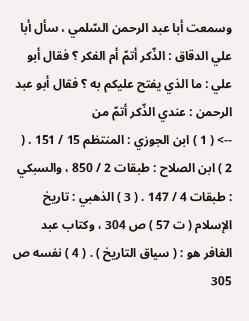وسمعت أبا عبد الرحمن السّلمي ، سأل أبا علي الدقاق : الذّكر أتمّ أم الفكر ؟ فقال أبو علي : ما الذي يفتح عليكم به ؟ فقال أبو عبد الرحمن : عندي الذّكر أتمّ من
--> ( 1 ) ابن الجوزي : المنتظم 15 / 151 . ( 2 ) ابن الصلاح : طبقات 2 / 850 ، والسبكي : طبقات 4 / 147 . ( 3 ) الذهبي : تاريخ الإسلام ( ت 57 ) ص 304 ، وكتاب عبد الغافر هو : ( سياق التاريخ ) . ( 4 ) نفسه ص 305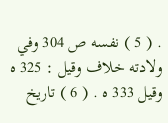. ( 5 ) نفسه ص 304 وفي ولادته خلاف وقيل : 325 ه وقيل 333 ه . ( 6 ) تاريخ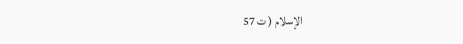الإسلام ( ت 57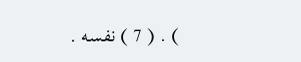) . ( 7 ) نفسه .